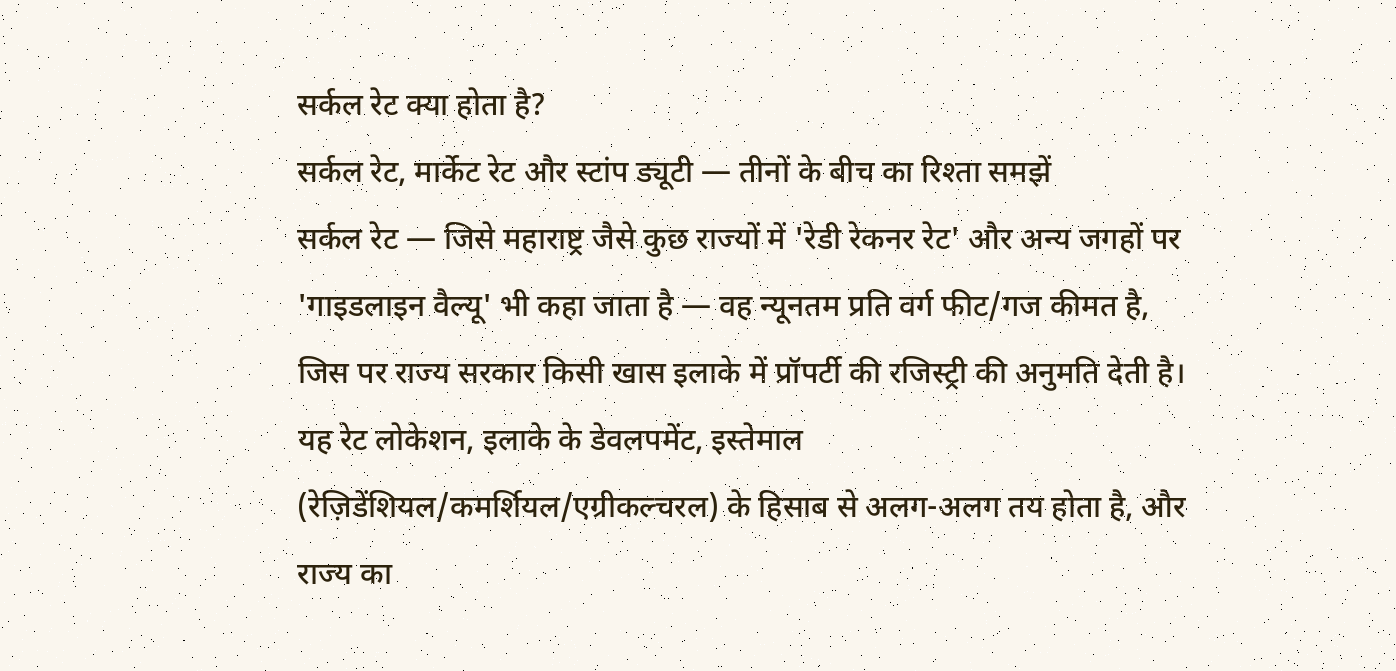सर्कल रेट क्या होता है?
सर्कल रेट, मार्केट रेट और स्टांप ड्यूटी — तीनों के बीच का रिश्ता समझें
सर्कल रेट — जिसे महाराष्ट्र जैसे कुछ राज्यों में 'रेडी रेकनर रेट' और अन्य जगहों पर 'गाइडलाइन वैल्यू' भी कहा जाता है — वह न्यूनतम प्रति वर्ग फीट/गज कीमत है, जिस पर राज्य सरकार किसी खास इलाके में प्रॉपर्टी की रजिस्ट्री की अनुमति देती है। यह रेट लोकेशन, इलाके के डेवलपमेंट, इस्तेमाल (रेज़िडेंशियल/कमर्शियल/एग्रीकल्चरल) के हिसाब से अलग-अलग तय होता है, और राज्य का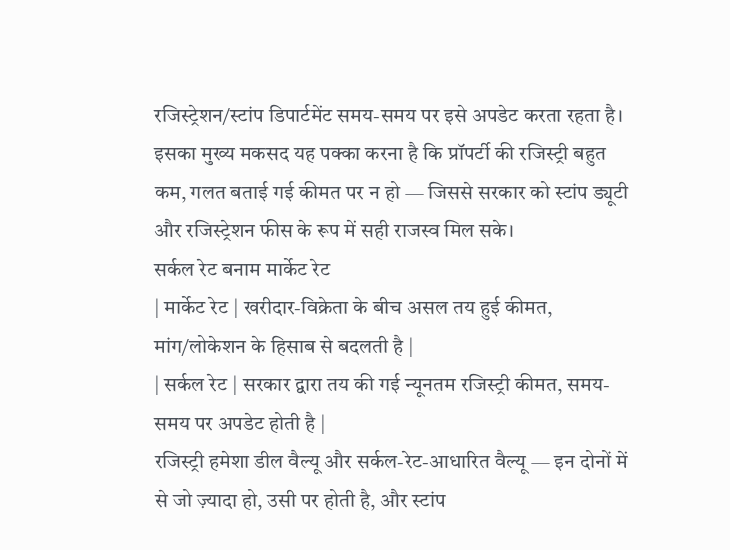रजिस्ट्रेशन/स्टांप डिपार्टमेंट समय-समय पर इसे अपडेट करता रहता है।
इसका मुख्य मकसद यह पक्का करना है कि प्रॉपर्टी की रजिस्ट्री बहुत कम, गलत बताई गई कीमत पर न हो — जिससे सरकार को स्टांप ड्यूटी और रजिस्ट्रेशन फीस के रूप में सही राजस्व मिल सके।
सर्कल रेट बनाम मार्केट रेट
| मार्केट रेट | खरीदार-विक्रेता के बीच असल तय हुई कीमत, मांग/लोकेशन के हिसाब से बदलती है |
| सर्कल रेट | सरकार द्वारा तय की गई न्यूनतम रजिस्ट्री कीमत, समय-समय पर अपडेट होती है |
रजिस्ट्री हमेशा डील वैल्यू और सर्कल-रेट-आधारित वैल्यू — इन दोनों में से जो ज़्यादा हो, उसी पर होती है, और स्टांप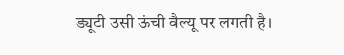ड्यूटी उसी ऊंची वैल्यू पर लगती है।